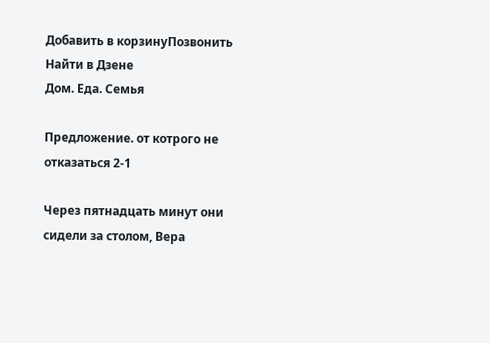Добавить в корзинуПозвонить
Найти в Дзене
Дом. Еда. Семья

Предложение. от котрого не отказаться 2-1

Через пятнадцать минут они сидели за столом, Вера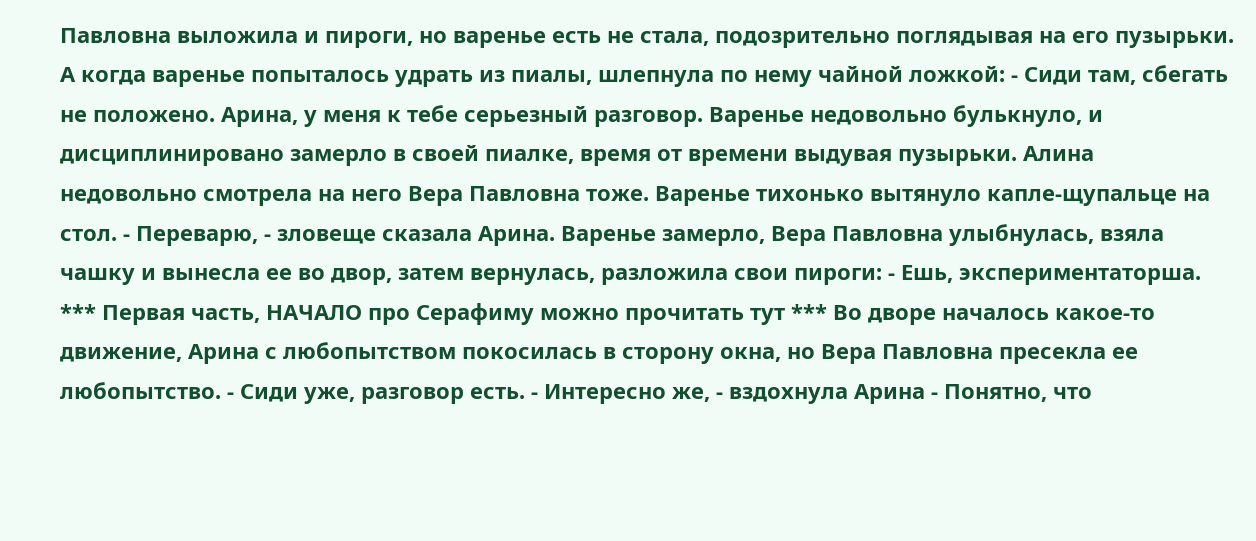Павловна выложила и пироги, но варенье есть не стала, подозрительно поглядывая на его пузырьки. А когда варенье попыталось удрать из пиалы, шлепнула по нему чайной ложкой: - Сиди там, сбегать не положено. Арина, у меня к тебе серьезный разговор. Варенье недовольно булькнуло, и дисциплинировано замерло в своей пиалке, время от времени выдувая пузырьки. Алина недовольно смотрела на него Вера Павловна тоже. Варенье тихонько вытянуло капле-щупальце на стол. - Переварю, - зловеще сказала Арина. Варенье замерло, Вера Павловна улыбнулась, взяла чашку и вынесла ее во двор, затем вернулась, разложила свои пироги: - Ешь, экспериментаторша. *** Первая часть, НАЧАЛО про Серафиму можно прочитать тут *** Во дворе началось какое-то движение, Арина с любопытством покосилась в сторону окна, но Вера Павловна пресекла ее любопытство. - Сиди уже, разговор есть. - Интересно же, - вздохнула Арина - Понятно, что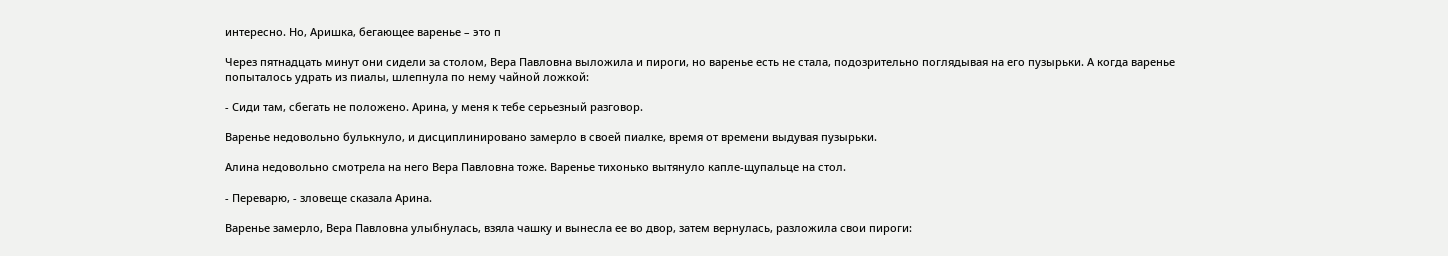интересно. Но, Аришка, бегающее варенье – это п

Через пятнадцать минут они сидели за столом, Вера Павловна выложила и пироги, но варенье есть не стала, подозрительно поглядывая на его пузырьки. А когда варенье попыталось удрать из пиалы, шлепнула по нему чайной ложкой:

- Сиди там, сбегать не положено. Арина, у меня к тебе серьезный разговор.

Варенье недовольно булькнуло, и дисциплинировано замерло в своей пиалке, время от времени выдувая пузырьки.

Алина недовольно смотрела на него Вера Павловна тоже. Варенье тихонько вытянуло капле-щупальце на стол.

- Переварю, - зловеще сказала Арина.

Варенье замерло, Вера Павловна улыбнулась, взяла чашку и вынесла ее во двор, затем вернулась, разложила свои пироги: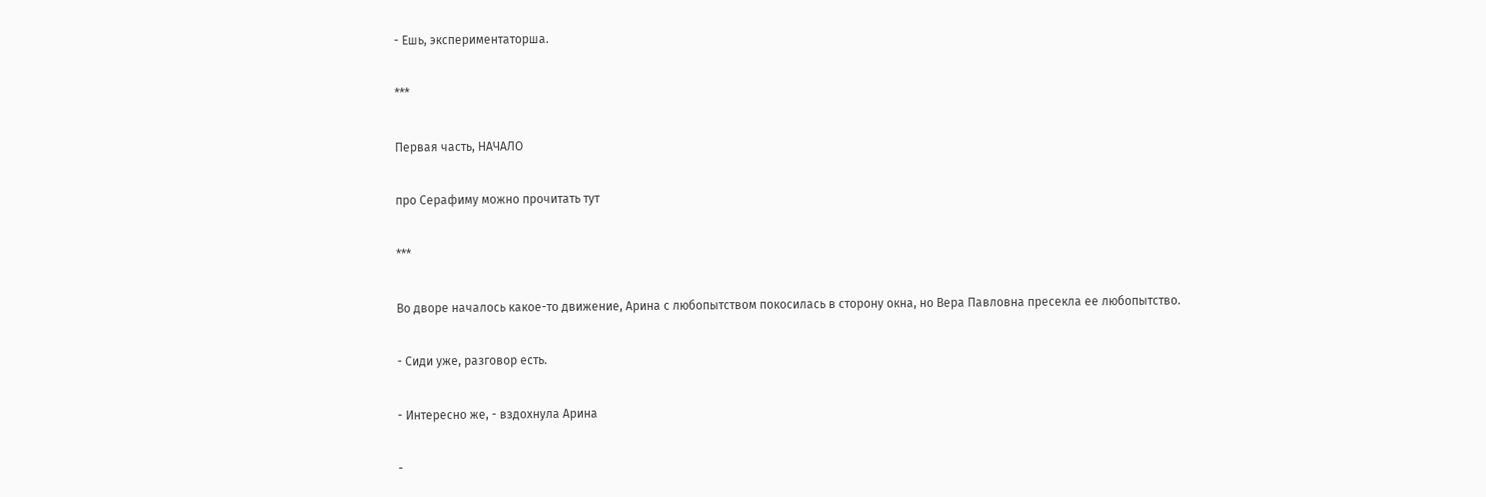- Ешь, экспериментаторша.

***

Первая часть, НАЧАЛО

про Серафиму можно прочитать тут

***

Во дворе началось какое-то движение, Арина с любопытством покосилась в сторону окна, но Вера Павловна пресекла ее любопытство.

- Сиди уже, разговор есть.

- Интересно же, - вздохнула Арина

-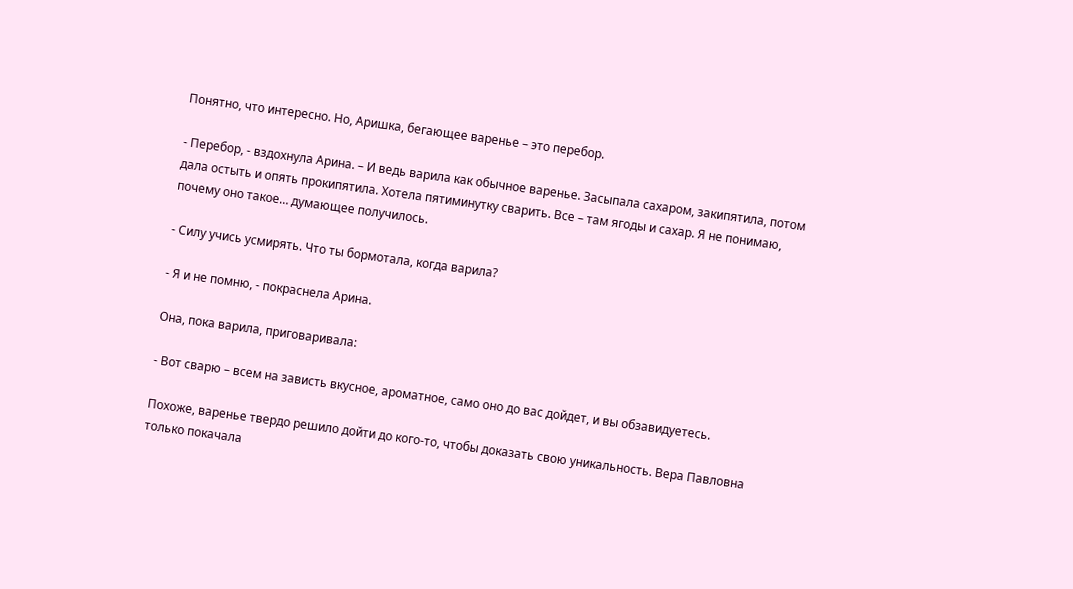Понятно, что интересно. Но, Аришка, бегающее варенье – это перебор.

- Перебор, - вздохнула Арина. – И ведь варила как обычное варенье. Засыпала сахаром, закипятила, потом дала остыть и опять прокипятила. Хотела пятиминутку сварить. Все – там ягоды и сахар. Я не понимаю, почему оно такое… думающее получилось.

- Силу учись усмирять. Что ты бормотала, когда варила?

- Я и не помню, - покраснела Арина.

Она, пока варила, приговаривала:

- Вот сварю – всем на зависть вкусное, ароматное, само оно до вас дойдет, и вы обзавидуетесь.

Похоже, варенье твердо решило дойти до кого-то, чтобы доказать свою уникальность. Вера Павловна только покачала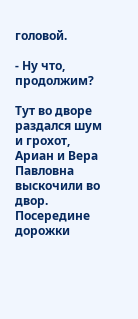головой.

- Ну что, продолжим?

Тут во дворе раздался шум и грохот, Ариан и Вера Павловна выскочили во двор. Посередине дорожки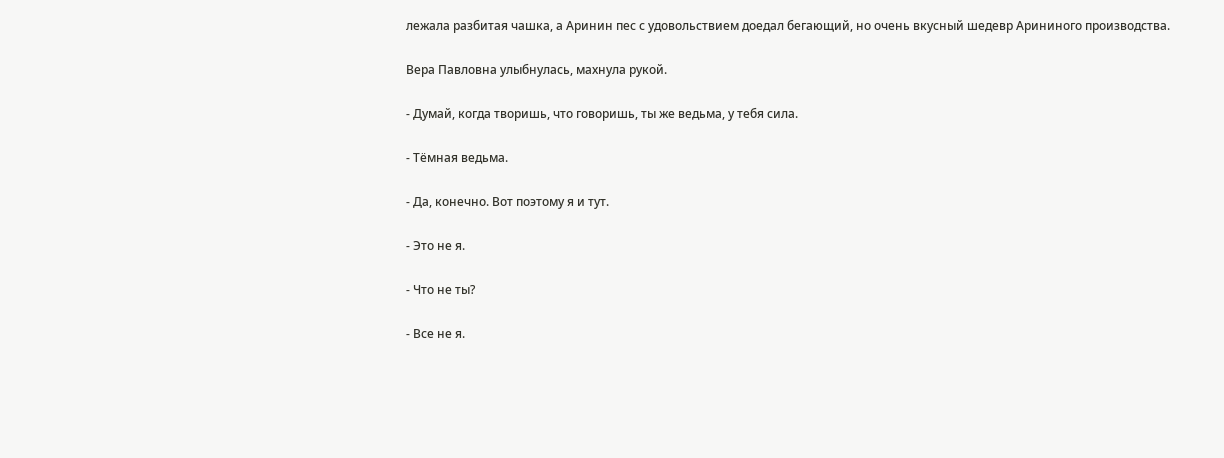лежала разбитая чашка, а Аринин пес с удовольствием доедал бегающий, но очень вкусный шедевр Арининого производства.

Вера Павловна улыбнулась, махнула рукой.

- Думай, когда творишь, что говоришь, ты же ведьма, у тебя сила.

- Тёмная ведьма.

- Да, конечно. Вот поэтому я и тут.

- Это не я.

- Что не ты?

- Все не я.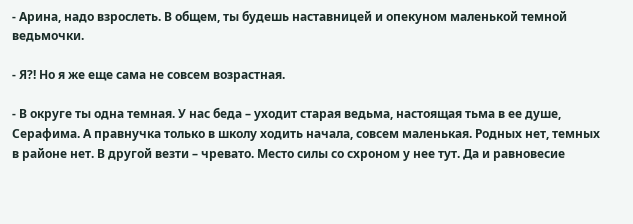- Арина, надо взрослеть. В общем, ты будешь наставницей и опекуном маленькой темной ведьмочки.

- Я?! Но я же еще сама не совсем возрастная.

- В округе ты одна темная. У нас беда – уходит старая ведьма, настоящая тьма в ее душе, Серафима. А правнучка только в школу ходить начала, совсем маленькая. Родных нет, темных в районе нет. В другой везти – чревато. Место силы со схроном у нее тут. Да и равновесие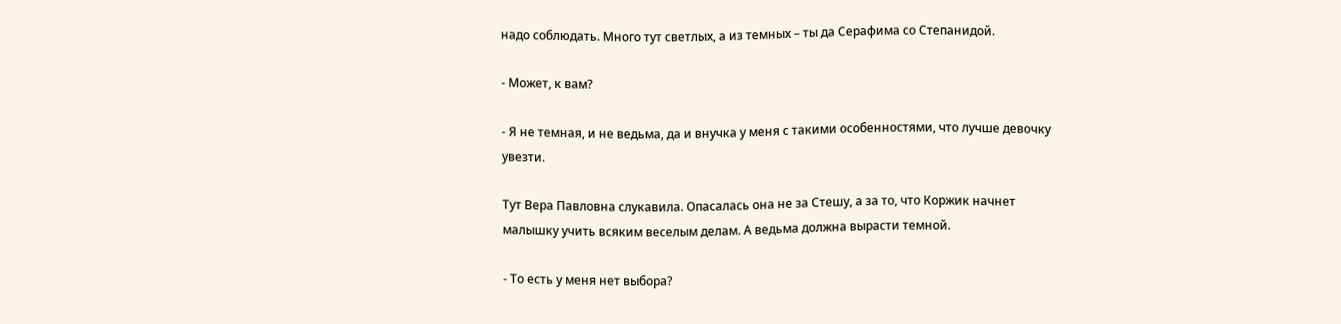надо соблюдать. Много тут светлых, а из темных – ты да Серафима со Степанидой.

- Может, к вам?

- Я не темная, и не ведьма, да и внучка у меня с такими особенностями, что лучше девочку увезти.

Тут Вера Павловна слукавила. Опасалась она не за Стешу, а за то, что Коржик начнет малышку учить всяким веселым делам. А ведьма должна вырасти темной.

- То есть у меня нет выбора?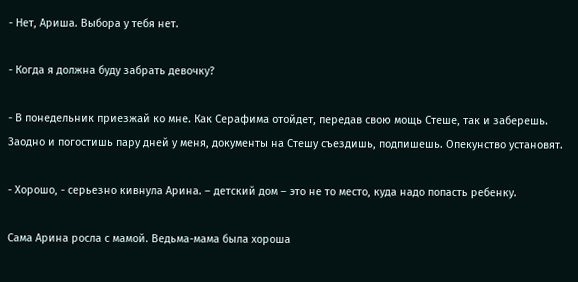- Нет, Ариша. Выбора у тебя нет.

- Когда я должна буду забрать девочку?

- В понедельник приезжай ко мне. Как Серафима отойдет, передав свою мощь Стеше, так и заберешь. Заодно и погостишь пару дней у меня, документы на Стешу съездишь, подпишешь. Опекунство установят.

- Хорошо, - серьезно кивнула Арина. – детский дом – это не то место, куда надо попасть ребенку.

Сама Арина росла с мамой. Ведьма-мама была хороша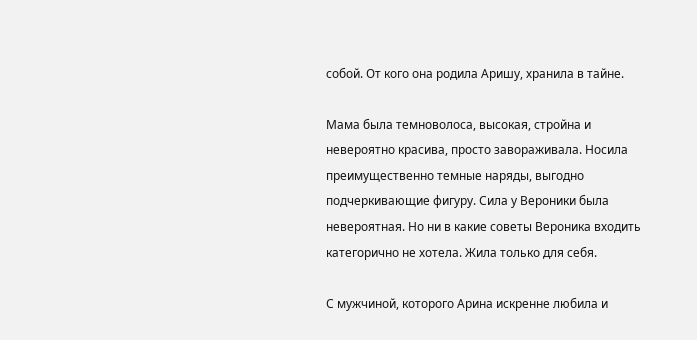собой. От кого она родила Аришу, хранила в тайне.

Мама была темноволоса, высокая, стройна и невероятно красива, просто завораживала. Носила преимущественно темные наряды, выгодно подчеркивающие фигуру. Сила у Вероники была невероятная. Но ни в какие советы Вероника входить категорично не хотела. Жила только для себя.

С мужчиной, которого Арина искренне любила и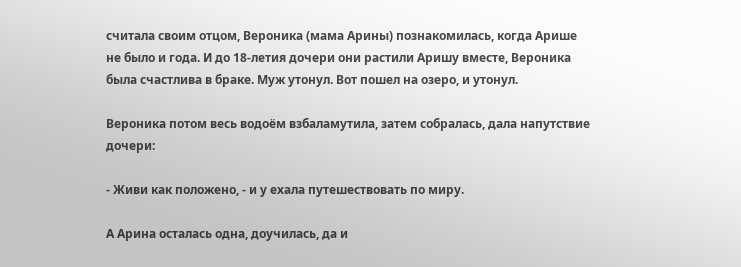считала своим отцом, Вероника (мама Арины) познакомилась, когда Арише не было и года. И до 18-летия дочери они растили Аришу вместе, Вероника была счастлива в браке. Муж утонул. Вот пошел на озеро, и утонул.

Вероника потом весь водоём взбаламутила, затем собралась, дала напутствие дочери:

- Живи как положено, - и у ехала путешествовать по миру.

А Арина осталась одна, доучилась, да и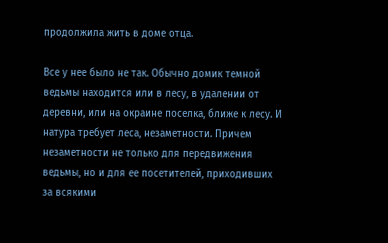продолжила жить в доме отца.

Все у нее было не так. Обычно домик темной ведьмы находится или в лесу, в удалении от деревни, или на окраине поселка, ближе к лесу. И натура требует леса, незаметности. Причем незаметности не только для передвижения ведьмы, но и для ее посетителей, приходивших за всякими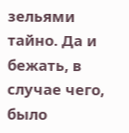зельями тайно. Да и бежать, в случае чего, было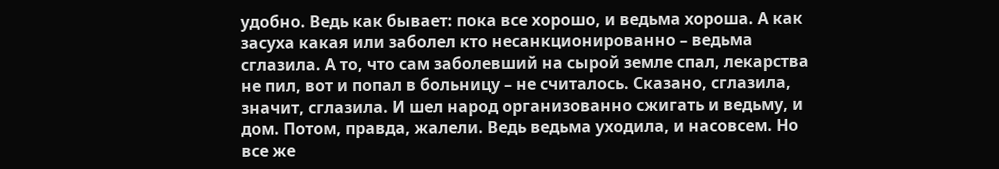удобно. Ведь как бывает: пока все хорошо, и ведьма хороша. А как засуха какая или заболел кто несанкционированно – ведьма сглазила. А то, что сам заболевший на сырой земле спал, лекарства не пил, вот и попал в больницу – не считалось. Сказано, сглазила, значит, сглазила. И шел народ организованно сжигать и ведьму, и дом. Потом, правда, жалели. Ведь ведьма уходила, и насовсем. Но все же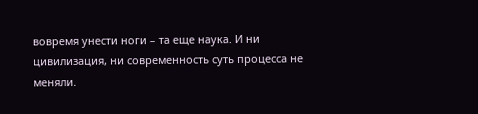вовремя унести ноги – та еще наука. И ни цивилизация, ни современность суть процесса не меняли.